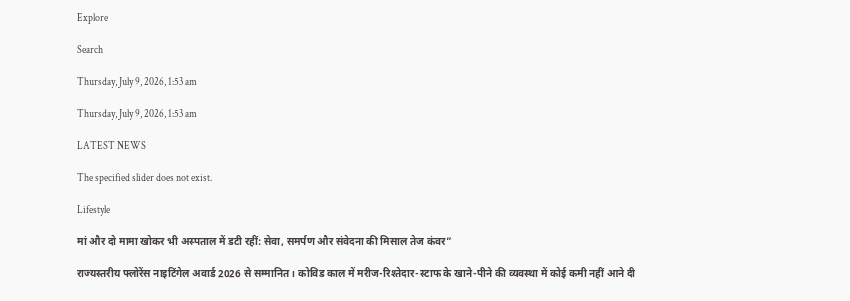Explore

Search

Thursday, July 9, 2026, 1:53 am

Thursday, July 9, 2026, 1:53 am

LATEST NEWS

The specified slider does not exist.

Lifestyle

मां और दो मामा खोकर भी अस्पताल में डटी रहीं: सेवा, समर्पण और संवेदना की मिसाल तेज कंवर”

राज्यस्तरीय फ्लोरेंस नाइटिंगेल अवार्ड 2026 से सम्मानित। कोविड काल में मरीज-रिश्तेदार-स्टाफ के खाने-पीने की व्यवस्था में कोई कमी नहीं आने दी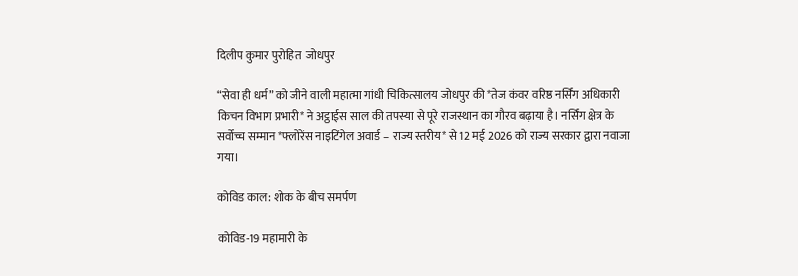दिलीप कुमार पुरोहित  जोधपुर

“सेवा ही धर्म” को जीने वाली महात्मा गांधी चिकित्सालय जोधपुर की *तेज कंवर वरिष्ठ नर्सिंग अधिकारी किचन विभाग प्रभारी* ने अट्ठाईस साल की तपस्या से पूरे राजस्थान का गौरव बढ़ाया है। नर्सिंग क्षेत्र के सर्वोच्च सम्मान *फ्लोरेंस नाइटिंगेल अवार्ड – राज्य स्तरीय* से 12 मई 2026 को राज्य सरकार द्वारा नवाजा गया।

कोविड काल: शोक के बीच समर्पण

कोविड-19 महामारी के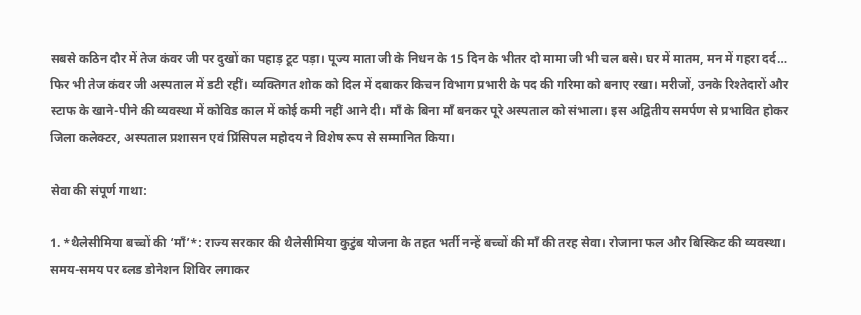सबसे कठिन दौर में तेज कंवर जी पर दुखों का पहाड़ टूट पड़ा। पूज्य माता जी के निधन के 15 दिन के भीतर दो मामा जी भी चल बसे। घर में मातम, मन में गहरा दर्द… फिर भी तेज कंवर जी अस्पताल में डटी रहीं। व्यक्तिगत शोक को दिल में दबाकर किचन विभाग प्रभारी के पद की गरिमा को बनाए रखा। मरीजों, उनके रिश्तेदारों और स्टाफ के खाने-पीने की व्यवस्था में कोविड काल में कोई कमी नहीं आने दी। माँ के बिना माँ बनकर पूरे अस्पताल को संभाला। इस अद्वितीय समर्पण से प्रभावित होकर जिला कलेक्टर, अस्पताल प्रशासन एवं प्रिंसिपल महोदय ने विशेष रूप से सम्मानित किया।

सेवा की संपूर्ण गाथा:

1. *थैलेसीमिया बच्चों की ‘माँ’*: राज्य सरकार की थैलेसीमिया कुटुंब योजना के तहत भर्ती नन्हें बच्चों की माँ की तरह सेवा। रोजाना फल और बिस्किट की व्यवस्था। समय-समय पर ब्लड डोनेशन शिविर लगाकर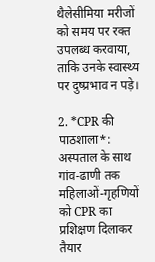थैलेसीमिया मरीजों को समय पर रक्त उपलब्ध करवाया, ताकि उनके स्वास्थ्य पर दुष्प्रभाव न पड़े।

2. *CPR की पाठशाला*: अस्पताल के साथ गांव-ढाणी तक महिलाओं-गृहणियों को CPR का प्रशिक्षण दिलाकर तैयार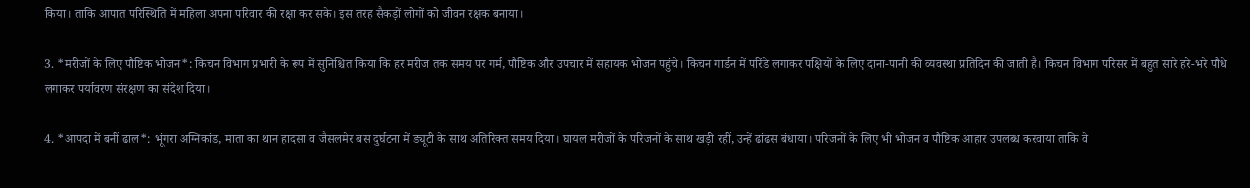किया। ताकि आपात परिस्थिति में महिला अपना परिवार की रक्षा कर सके। इस तरह सैकड़ों लोगों को जीवन रक्षक बनाया।

3. *मरीजों के लिए पौष्टिक भोजन*: किचन विभाग प्रभारी के रूप में सुनिश्चित किया कि हर मरीज तक समय पर गर्म, पौष्टिक और उपचार में सहायक भोजन पहुंचे। किचन गार्डन में परिंडे लगाकर पक्षियों के लिए दाना-पानी की व्यवस्था प्रतिदिन की जाती है। किचन विभाग परिसर में बहुत सारे हरे-भरे पौधे लगाकर पर्यावरण संरक्षण का संदेश दिया।

4. *आपदा में बनीं ढाल*: भूंगरा अग्निकांड, माता का थान हादसा व जैसलमेर बस दुर्घटना में ड्यूटी के साथ अतिरिक्त समय दिया। घायल मरीजों के परिजनों के साथ खड़ी रहीं, उन्हें ढांढस बंधाया। परिजनों के लिए भी भोजन व पौष्टिक आहार उपलब्ध करवाया ताकि वे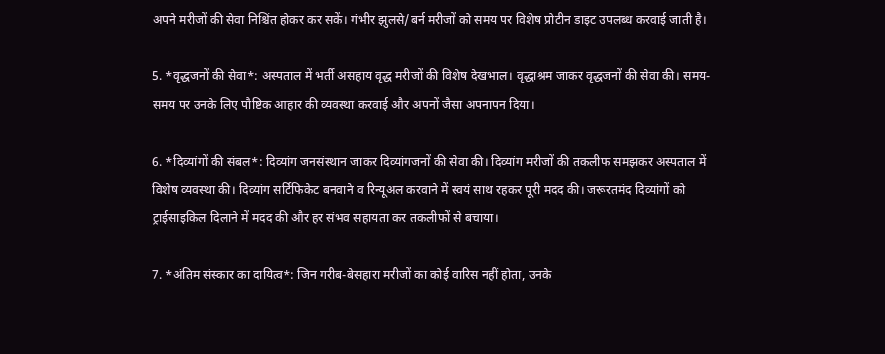अपने मरीजों की सेवा निश्चिंत होकर कर सकें। गंभीर झुलसे/बर्न मरीजों को समय पर विशेष प्रोटीन डाइट उपलब्ध करवाई जाती है।

5. *वृद्धजनों की सेवा*: अस्पताल में भर्ती असहाय वृद्ध मरीजों की विशेष देखभाल। वृद्धाश्रम जाकर वृद्धजनों की सेवा की। समय-समय पर उनके लिए पौष्टिक आहार की व्यवस्था करवाई और अपनों जैसा अपनापन दिया।

6. *दिव्यांगों की संबल*: दिव्यांग जनसंस्थान जाकर दिव्यांगजनों की सेवा की। दिव्यांग मरीजों की तकलीफ समझकर अस्पताल में विशेष व्यवस्था की। दिव्यांग सर्टिफिकेट बनवाने व रिन्यूअल करवाने में स्वयं साथ रहकर पूरी मदद की। जरूरतमंद दिव्यांगों को ट्राईसाइकिल दिलाने में मदद की और हर संभव सहायता कर तकलीफों से बचाया।

7. *अंतिम संस्कार का दायित्व*: जिन गरीब-बेसहारा मरीजों का कोई वारिस नहीं होता, उनके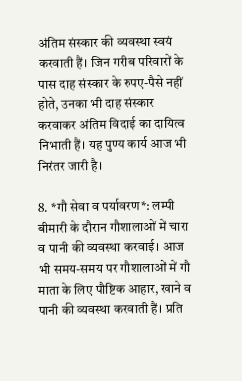अंतिम संस्कार की व्यवस्था स्वयं करवाती हैं। जिन गरीब परिवारों के पास दाह संस्कार के रुपए-पैसे नहीं होते, उनका भी दाह संस्कार करवाकर अंतिम विदाई का दायित्व निभाती हैं। यह पुण्य कार्य आज भी निरंतर जारी है।

8. *गौ सेवा व पर्यावरण*: लम्पी बीमारी के दौरान गौशालाओं में चारा व पानी की व्यवस्था करवाई। आज भी समय-समय पर गौशालाओं में गौ माता के लिए पौष्टिक आहार, खाने व पानी की व्यवस्था करवाती हैं। प्रति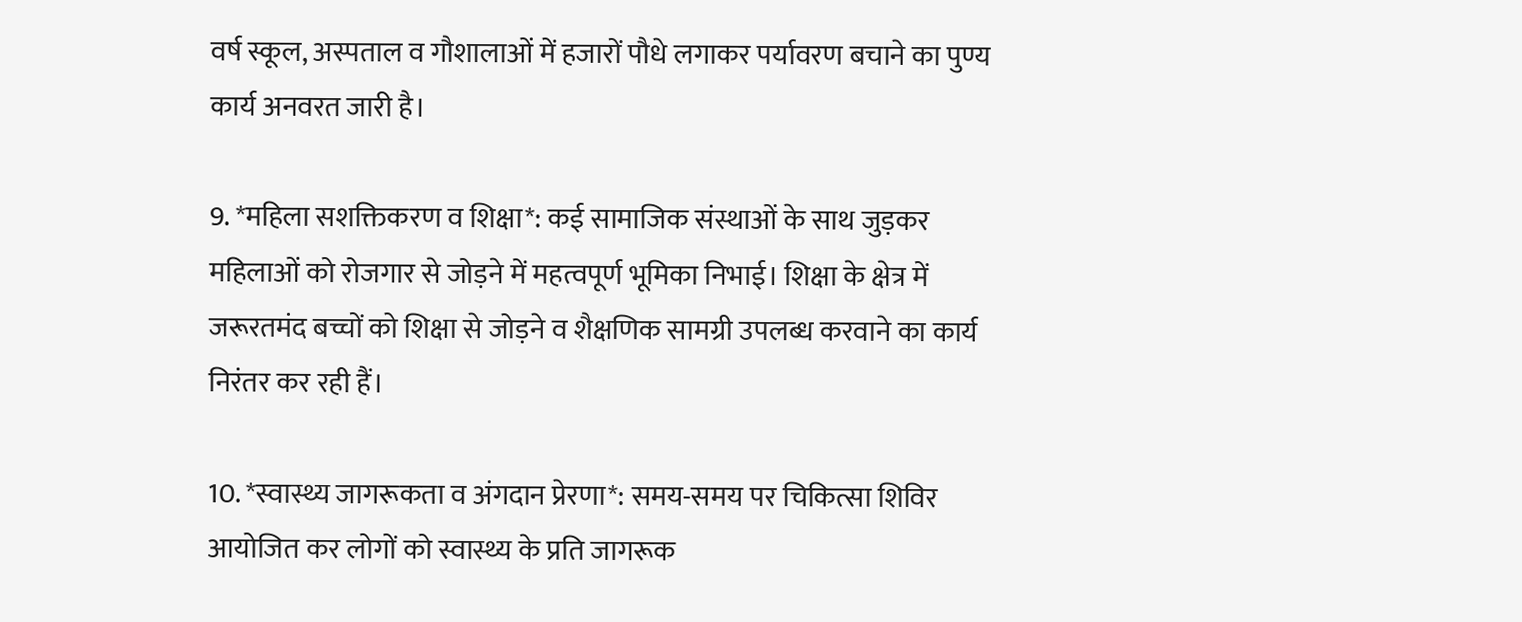वर्ष स्कूल, अस्पताल व गौशालाओं में हजारों पौधे लगाकर पर्यावरण बचाने का पुण्य कार्य अनवरत जारी है।

9. *महिला सशक्तिकरण व शिक्षा*: कई सामाजिक संस्थाओं के साथ जुड़कर महिलाओं को रोजगार से जोड़ने में महत्वपूर्ण भूमिका निभाई। शिक्षा के क्षेत्र में जरूरतमंद बच्चों को शिक्षा से जोड़ने व शैक्षणिक सामग्री उपलब्ध करवाने का कार्य निरंतर कर रही हैं।

10. *स्वास्थ्य जागरूकता व अंगदान प्रेरणा*: समय-समय पर चिकित्सा शिविर आयोजित कर लोगों को स्वास्थ्य के प्रति जागरूक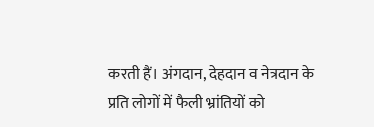करती हैं। अंगदान, देहदान व नेत्रदान के प्रति लोगों में फैली भ्रांतियों को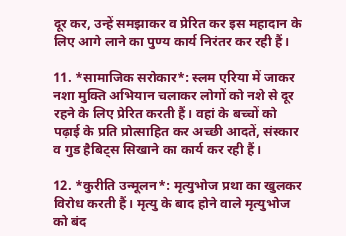दूर कर, उन्हें समझाकर व प्रेरित कर इस महादान के लिए आगे लाने का पुण्य कार्य निरंतर कर रही हैं।

11. *सामाजिक सरोकार*: स्लम एरिया में जाकर नशा मुक्ति अभियान चलाकर लोगों को नशे से दूर रहने के लिए प्रेरित करती हैं। वहां के बच्चों को पढ़ाई के प्रति प्रोत्साहित कर अच्छी आदतें, संस्कार व गुड हैबिट्स सिखाने का कार्य कर रही हैं।

12. *कुरीति उन्मूलन*: मृत्युभोज प्रथा का खुलकर विरोध करती हैं। मृत्यु के बाद होने वाले मृत्युभोज को बंद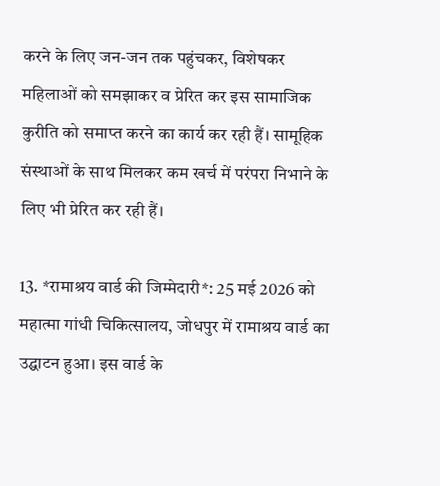करने के लिए जन-जन तक पहुंचकर, विशेषकर महिलाओं को समझाकर व प्रेरित कर इस सामाजिक कुरीति को समाप्त करने का कार्य कर रही हैं। सामूहिक संस्थाओं के साथ मिलकर कम खर्च में परंपरा निभाने के लिए भी प्रेरित कर रही हैं।

13. *रामाश्रय वार्ड की जिम्मेदारी*: 25 मई 2026 को महात्मा गांधी चिकित्सालय, जोधपुर में रामाश्रय वार्ड का उद्घाटन हुआ। इस वार्ड के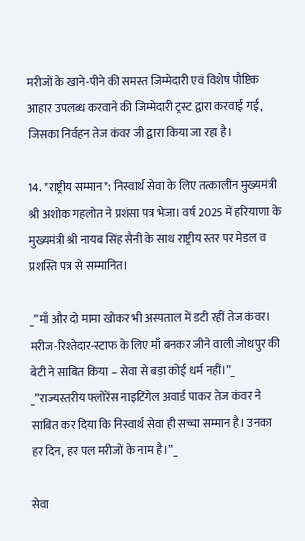मरीजों के खाने-पीने की समस्त जिम्मेदारी एवं विशेष पौष्टिक आहार उपलब्ध करवाने की जिम्मेदारी ट्रस्ट द्वारा करवाई गई, जिसका निर्वहन तेज कंवर जी द्वारा किया जा रहा है।

14. *राष्ट्रीय सम्मान*: निस्वार्थ सेवा के लिए तत्कालीन मुख्यमंत्री श्री अशोक गहलोत ने प्रशंसा पत्र भेजा। वर्ष 2025 में हरियाणा के मुख्यमंत्री श्री नायब सिंह सैनी के साथ राष्ट्रीय स्तर पर मेडल व प्रशस्ति पत्र से सम्मानित।

_”माँ और दो मामा खोकर भी अस्पताल में डटी रहीं तेज कंवर। मरीज-रिश्तेदार-स्टाफ के लिए माँ बनकर जीने वाली जोधपुर की बेटी ने साबित किया – सेवा से बड़ा कोई धर्म नहीं।”_
_”राज्यस्तरीय फ्लोरेंस नाइटिंगेल अवार्ड पाकर तेज कंवर ने साबित कर दिया कि निस्वार्थ सेवा ही सच्चा सम्मान है। उनका हर दिन, हर पल मरीजों के नाम है।”_

सेवा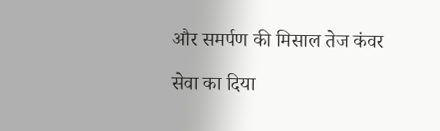और समर्पण की मिसाल तेज कंवर

सेवा का दिया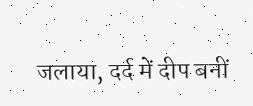जलाया, दर्द में दीप बनीं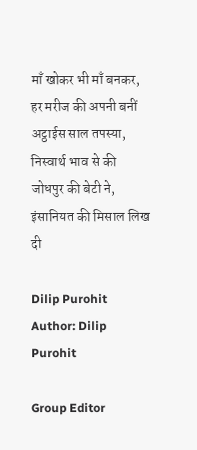माँ खोकर भी माँ बनकर, हर मरीज की अपनी बनीं
अट्ठाईस साल तपस्या, निस्वार्थ भाव से की
जोधपुर की बेटी ने, इंसानियत की मिसाल लिख दी

Dilip Purohit
Author: Dilip Purohit

Group Editor